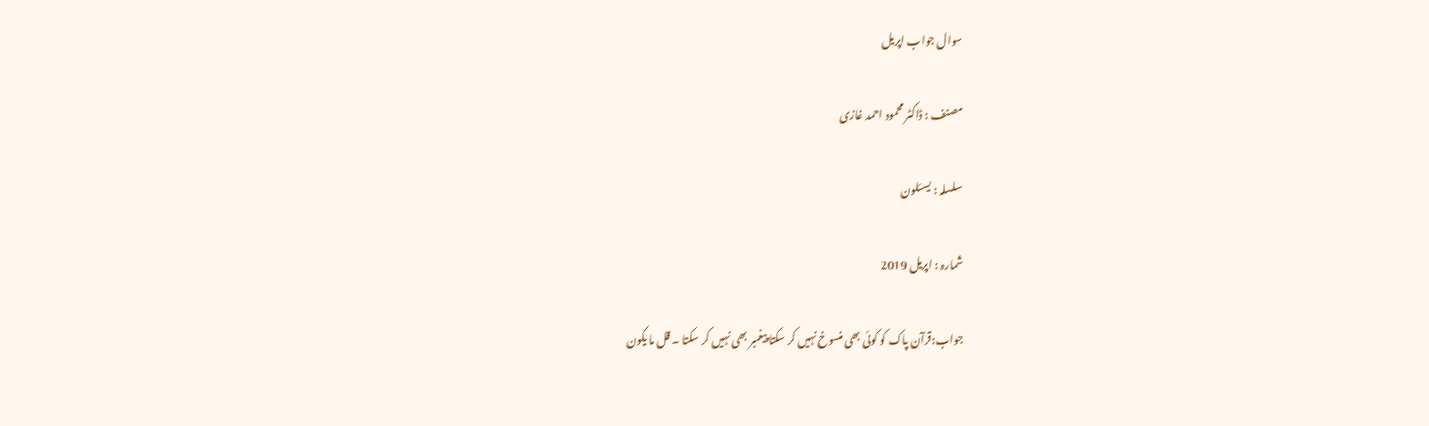سوال جواب اپریل

مصنف : ڈاکٹر محمود احمد غازی

سلسلہ : یسئلون

شمارہ : اپریل 2019

جواب:قرآن پاک کو کوئی بھی منسوخ نہیں کر سکتا پیغمبر بھی نہیں کر سکتا ۔ قل ما یکون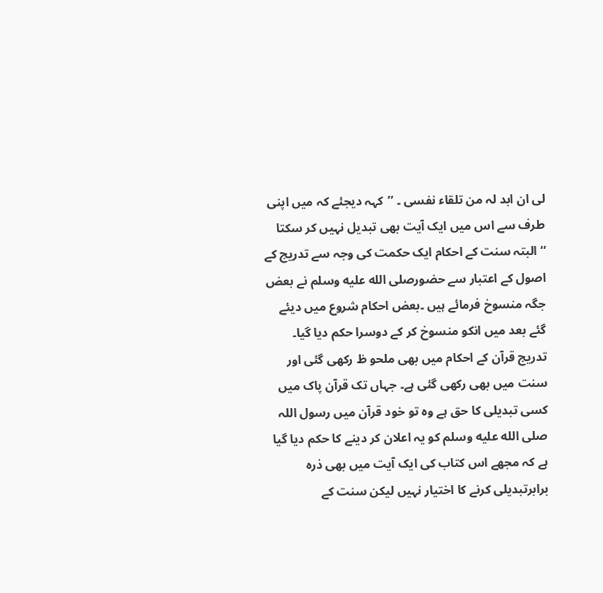لی ان ابد لہ من تلقاء نفسی ۔ ’’کہہ دیجئے کہ میں اپنی طرف سے اس میں ایک آیت بھی تبدیل نہیں کر سکتا ‘‘البتہ سنت کے احکام ایک حکمت کی وجہ سے تدریج کے اصول کے اعتبار سے حضورصلى الله عليه وسلم نے بعض جگہ منسوخ فرمائے ہیں ۔بعض احکام شروع میں دیئے گئے بعد میں انکو منسوخ کر کے دوسرا حکم دیا گیا۔ تدریج قرآن کے احکام میں بھی ملحو ظ رکھی گئی اور سنت میں بھی رکھی گئی ہے۔ جہاں تک قرآن پاک میں کسی تبدیلی کا حق ہے وہ تو خود قرآن میں رسول اللہ صلى الله عليه وسلم کو یہ اعلان کر دینے کا حکم دیا گیا ہے کہ مجھے اس کتاب کی ایک آیت میں بھی ذرہ برابرتبدیلی کرنے کا اختیار نہیں لیکن سنت کے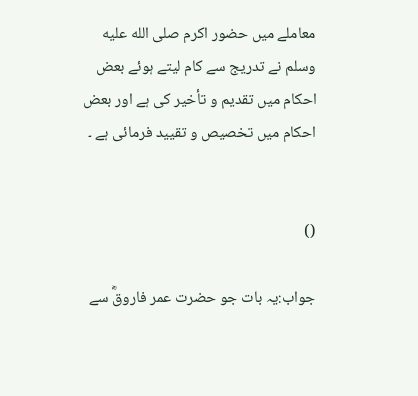معاملے میں حضور اکرم صلى الله عليه وسلم نے تدریج سے کام لیتے ہوئے بعض احکام میں تقدیم و تأخیر کی ہے اور بعض احکام میں تخصیص و تقیید فرمائی ہے ۔


()

جواب:یہ بات جو حضرت عمر فاروقؓ سے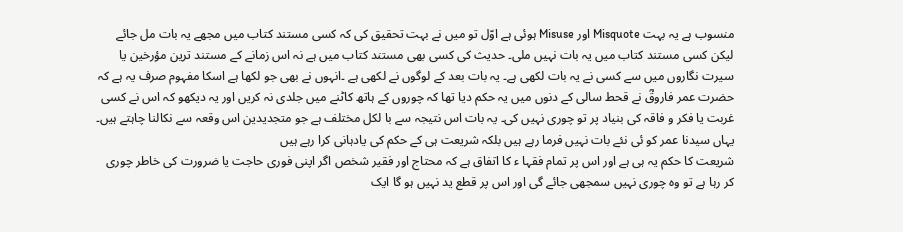منسوب ہے یہ بہت Misquote اور Misuse ہوئی ہے اوّل تو میں نے بہت تحقیق کی کہ کسی مستند کتاب میں مجھے یہ بات مل جائے لیکن کسی مستند کتاب میں یہ بات نہیں ملی۔ حدیث کی کسی بھی مستند کتاب میں ہے نہ اس زمانے کے مستند ترین مؤرخین یا سیرت نگاروں میں سے کسی نے یہ بات لکھی ہے۔ یہ بات بعد کے لوگوں نے لکھی ہے ۔انہوں نے بھی جو لکھا ہے اسکا مفہوم صرف یہ ہے کہ حضرت عمر فاروقؓ نے قحط سالی کے دنوں میں یہ حکم دیا تھا کہ چوروں کے ہاتھ کاٹنے میں جلدی نہ کریں اور یہ دیکھو کہ اس نے کسی غربت یا فکر و فاقہ کی بنیاد پر تو چوری نہیں کی۔ یہ بات اس نتیجہ سے با لکل مختلف ہے جو متجدیدین اس وقعہ سے نکالنا چاہتے ہیں۔ یہاں سیدنا عمر کو ئی نئے بات نہیں فرما رہے ہیں بلکہ شریعت ہی کے حکم کی یادہانی کرا رہے ہیں
شریعت کا حکم یہ ہی ہے اور اس پر تمام فقہا ء کا اتفاق ہے کہ محتاج اور فقیر شخص اگر اپنی فوری حاجت یا ضرورت کی خاطر چوری کر رہا ہے تو وہ چوری نہیں سمجھی جائے گی اور اس پر قطع ید نہیں ہو گا ایک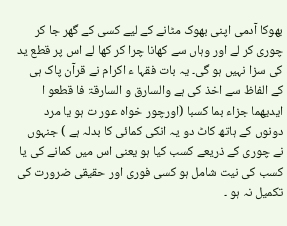بھوکا آدمی اپنی بھوک مٹانے کے لیے کسی کے گھر جا کر چوری کر لے اور وہاں سے کھانا چرا کر کھا لے اس پر قطع ید کی سزا نہیں ہو گی۔ یہ بات فقہا ء اکرام نے قرآن پاک ہی کے الفاظ سے اخذ کی ہے والسارق و السارقۃ فا قطعو ا ایدیھما جزاء بما کسبا (اورچور خواہ عور ت ہو یا مرد دونوں کے ہاتھ کاٹ دو یہ انکی کمائی کا بدلہ ہے ) جنہوں نے چوری کے ذریعے کسب کیا ہو یعنی اس میں کمانے کی یا کسب کی نیت شامل ہو کسی فوری اور حقیقی ضرورت کی تکمیل نہ ہو ۔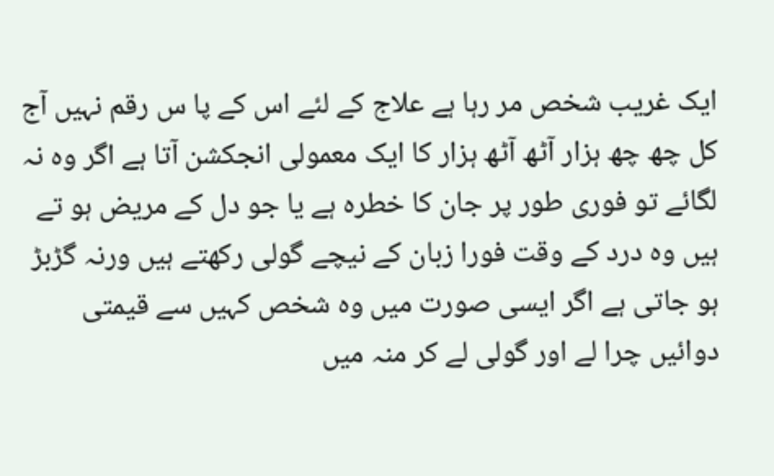ایک غریب شخص مر رہا ہے علاج کے لئے اس کے پا س رقم نہیں آج کل چھ چھ ہزار آٹھ آٹھ ہزار کا ایک معمولی انجکشن آتا ہے اگر وہ نہ لگائے تو فوری طور پر جان کا خطرہ ہے یا جو دل کے مریض ہو تے ہیں وہ درد کے وقت فورا زبان کے نیچے گولی رکھتے ہیں ورنہ گڑبڑ ہو جاتی ہے اگر ایسی صورت میں وہ شخص کہیں سے قیمتی دوائیں چرا لے اور گولی لے کر منہ میں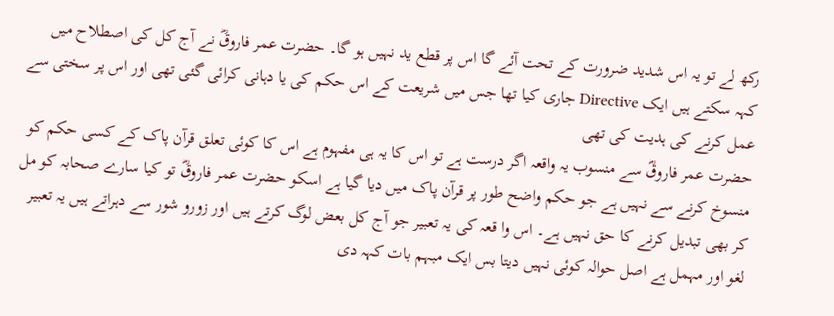رکھ لے تو یہ اس شدید ضرورت کے تحت آئے گا اس پر قطع ید نہیں ہو گا۔ حضرت عمر فاروقؓ نے آج کل کی اصطلاح میں کہہ سکتے ہیں ایک Directive جاری کیا تھا جس میں شریعت کے اس حکم کی یا دہانی کرائی گئی تھی اور اس پر سختی سے عمل کرنے کی ہدیت کی تھی
حضرت عمر فاروقؓ سے منسوب یہ واقعہ اگر درست ہے تو اس کا یہ ہی مفہوم ہے اس کا کوئی تعلق قرآن پاک کے کسی حکم کو منسوخ کرنے سے نہیں ہے جو حکم واضح طور پر قرآن پاک میں دیا گیا ہے اسکو حضرت عمر فاروقؓ تو کیا سارے صحابہ کو مل کر بھی تبدیل کرنے کا حق نہیں ہے۔ اس وا قعہ کی یہ تعبیر جو آج کل بعض لوگ کرتے ہیں اور زورو شور سے دہراتے ہیں یہ تعبیر لغو اور مہمل ہے اصل حوالہ کوئی نہیں دیتا بس ایک مبہم بات کہہ دی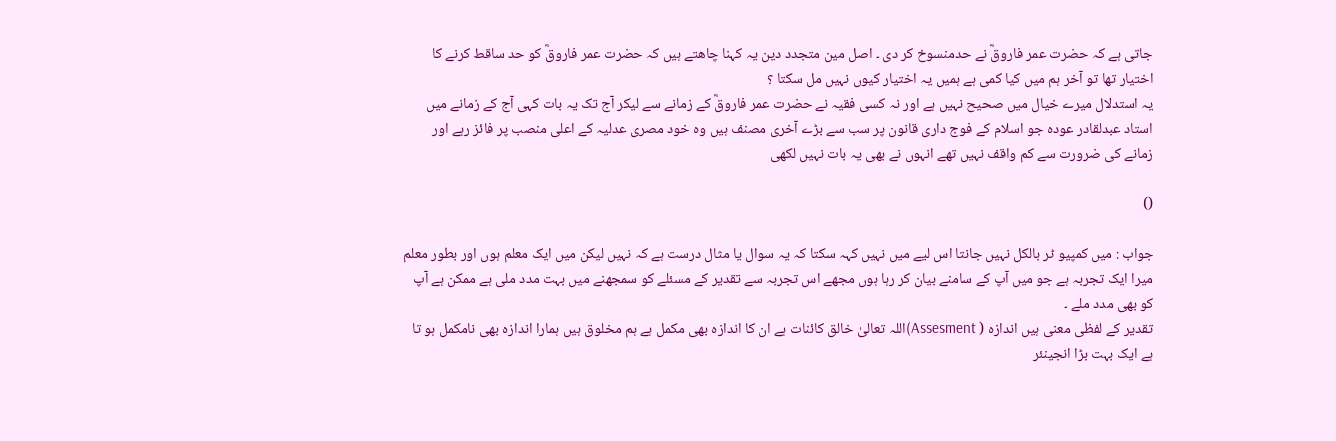جاتی ہے کہ حضرت عمر فاروقؓ نے حدمنسوخ کر دی ۔ اصل مین متجدد دین یہ کہنا چاھتے ہیں کہ حضرت عمر فاروقؓ کو حد ساقط کرنے کا اختیار تھا تو آخر ہم میں کیا کمی ہے ہمیں یہ اختیار کیوں نہیں مل سکتا ؟
یہ استدلال میرے خیال میں صحیح نہیں ہے اور نہ کسی فقیہ نے حضرت عمر فاروقؓ کے زمانے سے لیکر آج تک یہ بات کہی آج کے زمانے میں استاد عبدلقادر عودہ جو اسلام کے فوج داری قانون پر سب سے بڑے آخری مصنف ہیں وہ خود مصری عدلیہ کے اعلی منصب پر فائز رہے اور زمانے کی ضرورت سے کم واقف نہیں تھے انہوں نے بھی یہ بات نہیں لکھی

()

جواب : میں کمپیو ٹر بالکل نہیں جانتا اس لیے میں نہیں کہہ سکتا کہ یہ سوال یا مثال درست ہے کہ نہیں لیکن میں ایک معلم ہوں اور بطور معلم میرا ایک تجربہ ہے جو میں آپ کے سامنے بیان کر رہا ہوں مجھے اس تجربہ سے تقدیر کے مسئلے کو سمجھنے میں بہت مدد ملی ہے ممکن ہے آپ کو بھی مدد ملے ۔
تقدیر کے لفظی معنی ہیں اندازہ ( Assesment)اللہ تعالیٰ خالق کائنات ہے ان کا اندازہ بھی مکمل ہے ہم مخلوق ہیں ہمارا اندازہ بھی نامکمل ہو تا ہے ایک بہت بڑا انجینئر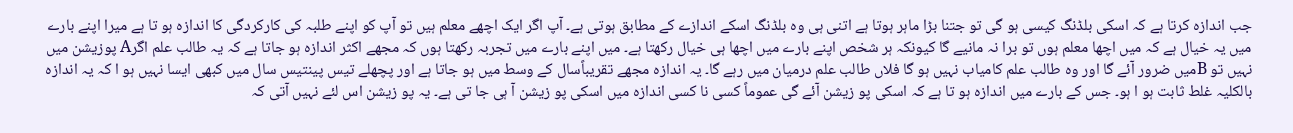جب اندازہ کرتا ہے کہ اسکی بلڈنگ کیسی ہو گی تو جتنا بڑا ماہر ہوتا ہے اتنی ہی وہ بلڈنگ اسکے اندازے کے مطابق ہوتی ہے۔ آپ اگر ایک اچھے معلم ہیں تو آپ کو اپنے طلبہ کی کارکردگی کا اندازہ ہو تا ہے میرا اپنے بارے میں یہ خیال ہے کہ میں اچھا معلم ہوں تو برا نہ مانیے گا کیونکہ ہر شخص اپنے بارے میں اچھا ہی خیال رکھتا ہے۔ میں اپنے بارے میں تجربہ رکھتا ہوں کہ مجھے اکثر اندازہ ہو جاتا ہے کہ یہ طالب علم اگرA پوزیشن میں نہیں تو Bمیں ضرور آئے گا اور وہ طالب علم کامیاب نہیں ہو گا فلاں طالب علم درمیان میں رہے گا۔ یہ اندازہ مجھے تقریباًسال کے وسط میں ہو جاتا ہے اور پچھلے تیس پینتیس سال میں کبھی ایسا نہیں ہو ا کہ یہ اندازہ بالکلیہ غلط ثابت ہو ا ہو۔ جس کے بارے میں اندازہ ہو تا ہے کہ اسکی پو زیشن آئے گی عموماً کسی نا کسی اندازہ میں اسکی پو زیشن آ ہی جا تی ہے۔ یہ پو زیشن اس لئے نہیں آتی کہ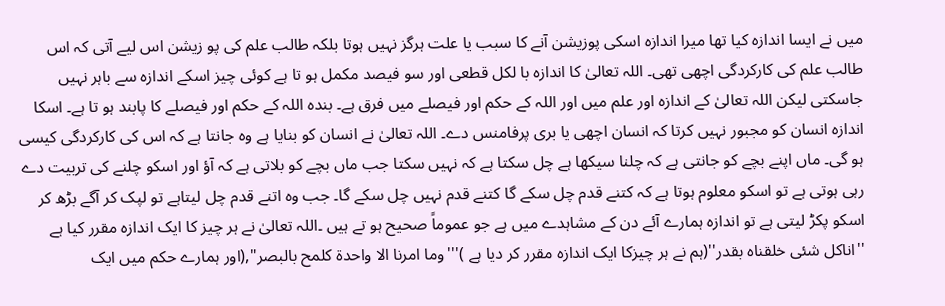میں نے ایسا اندازہ کیا تھا میرا اندازہ اسکی پوزیشن آنے کا سبب یا علت ہرگز نہیں ہوتا بلکہ طالب علم کی پو زیشن اس لیے آتی کہ اس طالب علم کی کارکردگی اچھی تھی۔ اللہ تعالیٰ کا اندازہ با لکل قطعی اور سو فیصد مکمل ہو تا ہے کوئی چیز اسکے اندازہ سے باہر نہیں جاسکتی لیکن اللہ تعالیٰ کے اندازہ اور علم میں اور اللہ کے حکم اور فیصلے میں فرق ہے۔ بندہ اللہ کے حکم اور فیصلے کا پابند ہو تا ہے۔ اسکا اندازہ انسان کو مجبور نہیں کرتا کہ انسان اچھی یا بری پرفامنس دے۔ اللہ تعالیٰ نے انسان کو بنایا ہے وہ جانتا ہے کہ اس کی کارکردگی کیسی ہو گی۔ ماں اپنے بچے کو جانتی ہے کہ چلنا سیکھا ہے چل سکتا ہے کہ نہیں سکتا جب ماں بچے کو بلاتی ہے کہ آؤ اور اسکو چلنے کی تربیت دے رہی ہوتی ہے تو اسکو معلوم ہوتا ہے کہ کتنے قدم چل سکے گا کتنے قدم نہیں چل سکے گا۔ جب وہ اتنے قدم چل لیتاہے تو لپک کر آگے بڑھ کر اسکو پکڑ لیتی ہے تو اندازہ ہمارے آئے دن کے مشاہدے میں ہے جو عموماً صحیح ہو تے ہیں ۔اللہ تعالیٰ نے ہر چیز کا ایک اندازہ مقرر کیا ہے ''اناکل شئی خلقناہ بقدر''(ہم نے ہر چیزکا ایک اندازہ مقرر کر دیا ہے )'''وما امرنا الا واحدۃ کلمح بالبصر",(اور ہمارے حکم میں ایک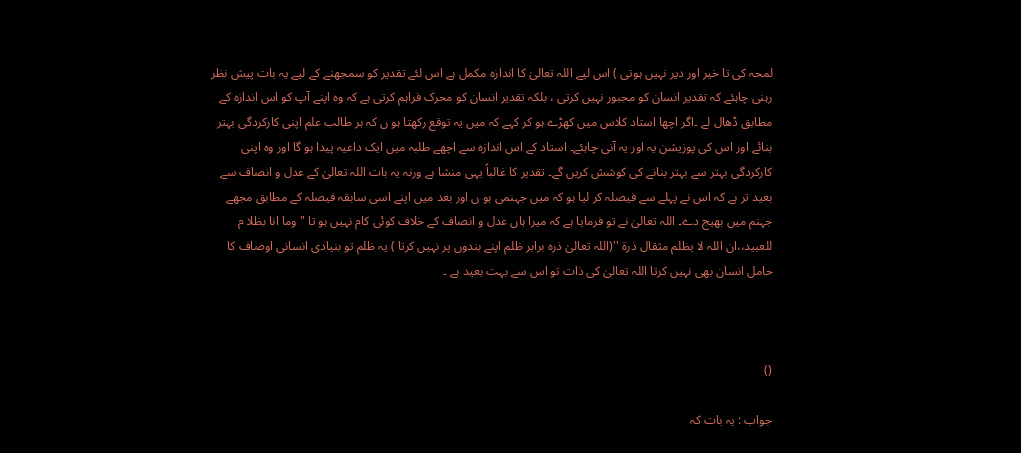لمحہ کی تا خیر اور دیر نہیں ہوتی ) اس لیے اللہ تعالیٰ کا اندازہ مکمل ہے اس لئے تقدیر کو سمجھنے کے لیے یہ بات پیش نظر رہنی چاہئے کہ تقدیر انسان کو مجبور نہیں کرتی ، بلکہ تقدیر انسان کو محرک فراہم کرتی ہے کہ وہ اپنے آپ کو اس اندازہ کے مطابق ڈھال لے ۔اگر اچھا استاد کلاس میں کھڑے ہو کر کہے کہ میں یہ توقع رکھتا ہو ں کہ ہر طالب علم اپنی کارکردگی بہتر بنائے اور اس کی پوزیشن یہ اور یہ آنی چاہئے۔ استاد کے اس اندازہ سے اچھے طلبہ میں ایک داعیہ پیدا ہو گا اور وہ اپنی کارکردگی بہتر سے بہتر بنانے کی کوشش کریں گے۔ تقدیر کا غالباً یہی منشا ہے ورنہ یہ بات اللہ تعالیٰ کے عدل و انصاف سے بعید تر ہے کہ اس نے پہلے سے فیصلہ کر لیا ہو کہ میں جہنمی ہو ں اور بعد میں اپنے اسی سابقہ فیصلہ کے مطابق مجھے جہنم میں بھیج دے۔ اللہ تعالیٰ نے تو فرمایا ہے کہ میرا ہاں عدل و انصاف کے خلاف کوئی کام نہیں ہو تا " وما انا بظلا م للعبید،،ان اللہ لا یظلم مثقال ذرۃ ''(اللہ تعالیٰ ذرہ برابر ظلم اپنے بندوں پر نہیں کرتا ) یہ ظلم تو بنیادی انسانی اوصاف کا حامل انسان بھی نہیں کرتا اللہ تعالیٰ کی ذات تو اس سے بہت بعید ہے ۔



()

جواب : یہ بات کہ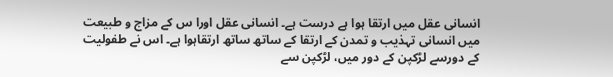انسانی عقل میں ارتقا ہوا ہے درست ہے۔ انسانی عقل اورا س کے مزاج و طبیعت میں انسانی تہذیب و تمدن کے ارتقا کے ساتھ ساتھ ارتقاہوا ہے۔ اس نے طفولیت کے دورسے لڑکپن کے دور میں، لڑکپن سے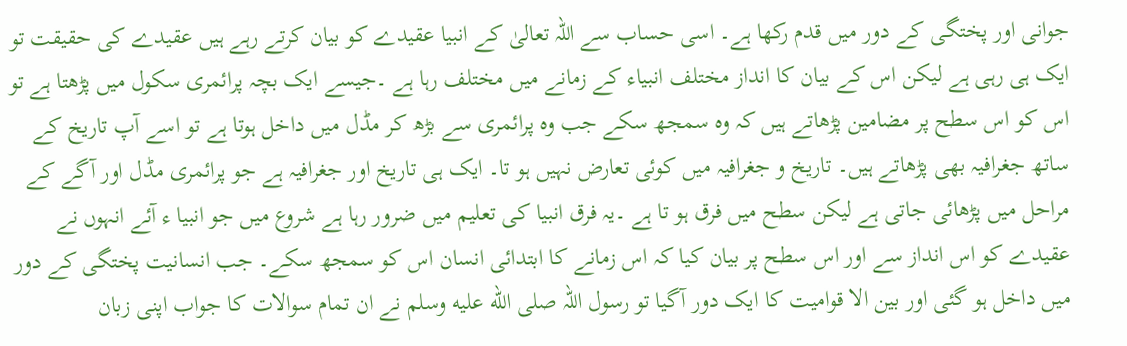جوانی اور پختگی کے دور میں قدم رکھا ہے۔ اسی حساب سے اللہ تعالیٰ کے انبیا عقیدے کو بیان کرتے رہے ہیں عقیدے کی حقیقت تو ایک ہی رہی ہے لیکن اس کے بیان کا انداز مختلف انبیاء کے زمانے میں مختلف رہا ہے ۔جیسے ایک بچہ پرائمری سکول میں پڑھتا ہے تو اس کو اس سطح پر مضامین پڑھاتے ہیں کہ وہ سمجھ سکے جب وہ پرائمری سے بڑھ کر مڈل میں داخل ہوتا ہے تو اسے آپ تاریخ کے ساتھ جغرافیہ بھی پڑھاتے ہیں۔ تاریخ و جغرافیہ میں کوئی تعارض نہیں ہو تا۔ ایک ہی تاریخ اور جغرافیہ ہے جو پرائمری مڈل اور آگے کے مراحل میں پڑھائی جاتی ہے لیکن سطح میں فرق ہو تا ہے ۔یہ فرق انبیا کی تعلیم میں ضرور رہا ہے شروع میں جو انبیا ء آئے انہوں نے عقیدے کو اس انداز سے اور اس سطح پر بیان کیا کہ اس زمانے کا ابتدائی انسان اس کو سمجھ سکے۔ جب انسانیت پختگی کے دور میں داخل ہو گئی اور بین الا قوامیت کا ایک دور آگیا تو رسول اللہ صلى الله عليه وسلم نے ان تمام سوالات کا جواب اپنی زبان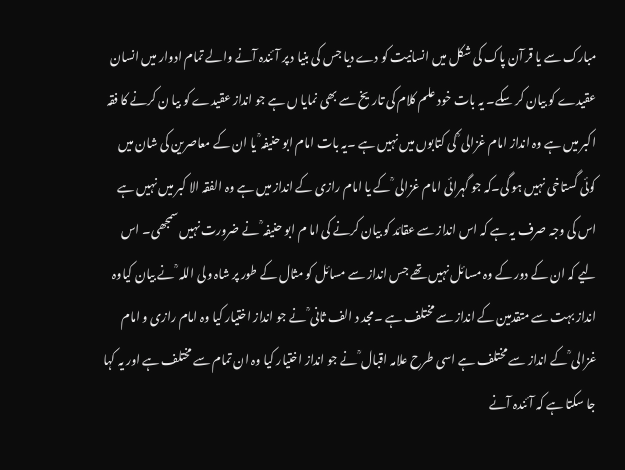مبارک سے یا قر آن پاک کی شکل میں انسانیت کو دے دیا جس کی بنیا د پر آئندہ آنے والے تمام ادوار میں انسان عقیدے کو بیان کر سکے۔ یہ بات خود علم کلام کی تاریخ سے بھی نمایا ں ہے جو انداز عقیدے کو بیا ن کرنے کا فقہ اکبر میں ہے وہ انداز امام غزالی ؒ کی کتابوں میں نہیں ہے ۔یہ بات امام ابو حنیفہ ؒ یا ان کے معاصرین کی شان میں کوئی گستاخی نہیں ہو گی۔کہ جو گہرائی امام غزالی ؒ کے یا امام رازی کے انداز میں ہے وہ الفقہ الا کبر میں نہیں ہے اس کی وجہ صرف یہ ہے کہ اس انداز سے عقائد کو بیان کرنے کی اما م ابو حنیفہ ؒ نے ضرورت نہیں سمجھی۔ اس لیے کہ ان کے دور کے وہ مسائل نہیں تھے جس انداز سے مسائل کو مثال کے طور پر شاہ ولی اللہ ؒ نے بیان کیاوہ انداز بہت سے متقدمین کے انداز سے مختلف ہے ۔مجد د الف ثانی ؒ نے جو انداز اختیار کیا وہ امام رازی و امام غزالی ؒ کے انداز سے مختلف ہے اسی طرح علامہ اقبال ؒ نے جو انداز اختیار کیا وہ ان تمام سے مختلف ہے اور یہ کہا جا سکتا ہے کہ آئندہ آنے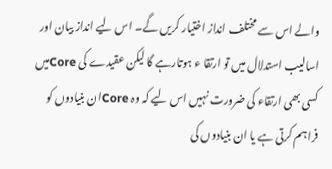والے اس سے مختلف انداز اختیار کریں گے۔ اس لیے انداز بیان اور اسالیب استدلال میں تو ارتقا ء ہوتارہے گا لیکن عقیدے کی Coreمیں کسی بھی ارتقاء کی ضرورت نہیں اس لیے کہ وہ Coreان بنیادوں کو فراہم کرتی ہے یا ان بنیادوں کی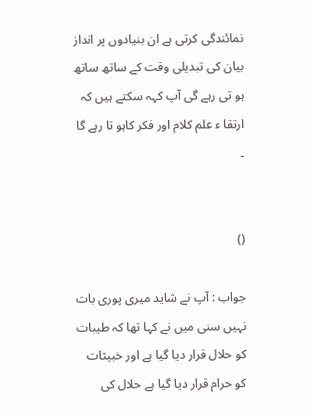نمائندگی کرتی ہے ان بنیادوں پر انداز بیان کی تبدیلی وقت کے ساتھ ساتھ ہو تی رہے گی آپ کہہ سکتے ہیں کہ ارتقا ء علم کلام اور فکر کاہو تا رہے گا ۔


()

جواب : آپ نے شاید میری پوری بات نہیں سنی میں نے کہا تھا کہ طیبات کو حلال قرار دیا گیا ہے اور خبیثات کو حرام قرار دیا گیا ہے حلال کی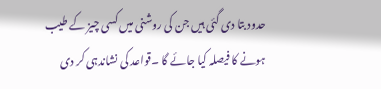حدود بتا دی گئی ہیں جن کی روشنی میں کسی چیز کے طیب ہونے کا فیصلہ کیا جائے گا ۔قواعد کی نشاندہی کر دی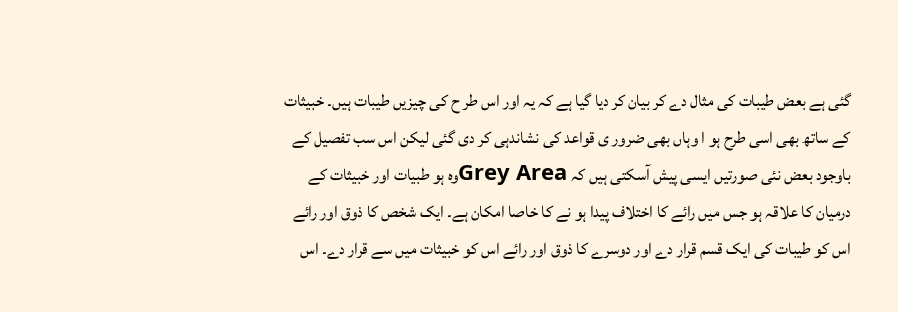گئی ہے بعض طیبات کی مثال دے کر بیان کر دیا گیا ہے کہ یہ اور اس طر ح کی چیزیں طیبات ہیں۔ خبیثات کے ساتھ بھی اسی طرح ہو ا وہاں بھی ضرور ی قواعد کی نشاندہی کر دی گئی لیکن اس سب تفصیل کے باوجود بعض نئی صورتیں ایسی پیش آسکتی ہیں کہ Grey Areaوہ ہو طبیات اور خبیثات کے درمیان کا علاقہ ہو جس میں رائے کا اختلاف پیدا ہو نے کا خاصا امکان ہے۔ ایک شخص کا ذوق اور رائے اس کو طیبات کی ایک قسم قرار دے اور دوسرے کا ذوق اور رائے اس کو خبیثات میں سے قرار دے۔ اس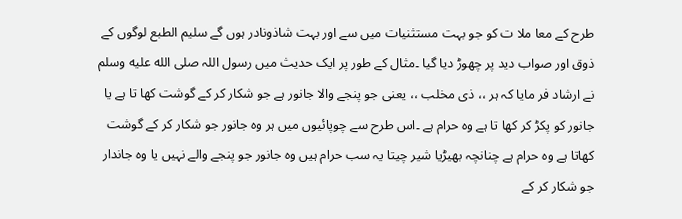طرح کے معا ملا ت کو جو بہت مستثنیات میں سے اور بہت شاذونادر ہوں گے سلیم الطبع لوگوں کے ذوق اور صواب دید پر چھوڑ دیا گیا ۔مثال کے طور پر ایک حدیث میں رسول اللہ صلى الله عليه وسلم نے ارشاد فر مایا کہ ہر ،، ذی مخلب ،، یعنی جو پنجے والا جانور ہے جو شکار کر کے گوشت کھا تا ہے یا جانور کو پکڑ کر کھا تا ہے وہ حرام ہے ۔اس طرح سے چوپائیوں میں ہر وہ جانور جو شکار کر کے گوشت کھاتا ہے وہ حرام ہے چنانچہ بھیڑیا شیر چیتا یہ سب حرام ہیں وہ جانور جو پنجے والے نہیں یا وہ جاندار جو شکار کر کے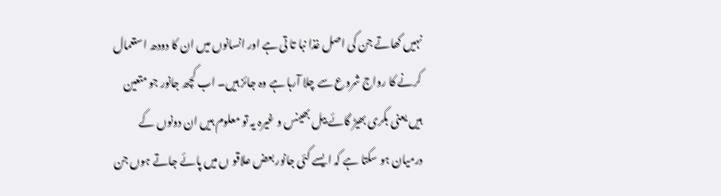نہیں کھاتے جن کی اصل غذا نبا تا تی ہے اور انسانوں میں ان کا دودھ استعمال کرنے کا رواج شروع سے چلا آرہا ہے وہ جائز ہیں۔ اب کچھ جانور جو متعین ہیں یعنی بکری بھیڑ گائے بیل بھینس و غیرہ یہ تو معلوم ہیں ان دونوں کے درمیان ہو سکتا ہے کہ ایسے کئی جانور بعض علاقو ں میں پائے جاتے ہوں جن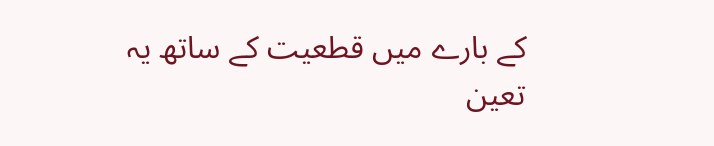کے بارے میں قطعیت کے ساتھ یہ تعین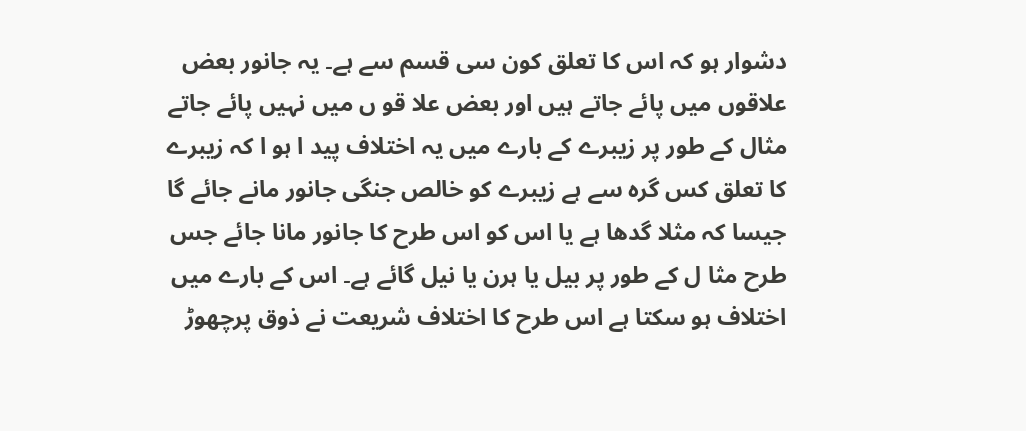دشوار ہو کہ اس کا تعلق کون سی قسم سے ہے۔ یہ جانور بعض علاقوں میں پائے جاتے ہیں اور بعض علا قو ں میں نہیں پائے جاتے مثال کے طور پر زیبرے کے بارے میں یہ اختلاف پید ا ہو ا کہ زیبرے کا تعلق کس گرہ سے ہے زیبرے کو خالص جنگی جانور مانے جائے گا جیسا کہ مثلا گدھا ہے یا اس کو اس طرح کا جانور مانا جائے جس طرح مثا ل کے طور پر بیل یا ہرن یا نیل گائے ہے۔ اس کے بارے میں اختلاف ہو سکتا ہے اس طرح کا اختلاف شریعت نے ذوق پرچھوڑ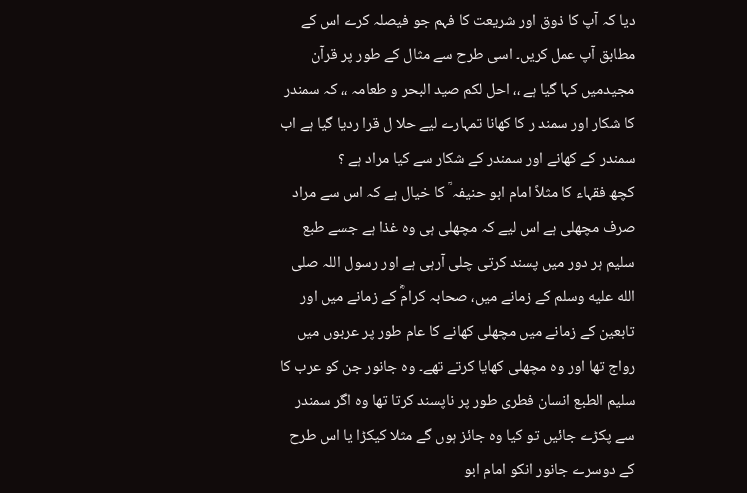دیا کہ آپ کا ذوق اور شریعت کا فہم جو فیصلہ کرے اس کے مطابق آپ عمل کریں۔ اسی طرح سے مثال کے طور پر قرآن مجیدمیں کہا گیا ہے ،، احل لکم صید البحر و طعامہ ،، کہ سمندر کا شکار اور سمند ر کا کھانا تمہارے لیے حلا ل قرا ردیا گیا ہے اب سمندر کے کھانے اور سمندر کے شکار سے کیا مراد ہے ؟
کچھ فقہاء کا مثلاً امام ابو حنیفہ ؒ کا خیال ہے کہ اس سے مراد صرف مچھلی ہے اس لیے کہ مچھلی ہی وہ غذا ہے جسے طبع سلیم ہر دور میں پسند کرتی چلی آرہی ہے اور رسول اللہ صلى الله عليه وسلم کے زمانے میں، صحابہ کرامؓ کے زمانے میں اور تابعین کے زمانے میں مچھلی کھانے کا عام طور پر عربوں میں رواج تھا اور وہ مچھلی کھایا کرتے تھے۔ وہ جانور جن کو عرب کا سلیم الطبع انسان فطری طور پر ناپسند کرتا تھا وہ اگر سمندر سے پکڑے جائیں تو کیا وہ جائز ہوں گے مثلا کیکڑا یا اس طرح کے دوسرے جانور انکو امام ابو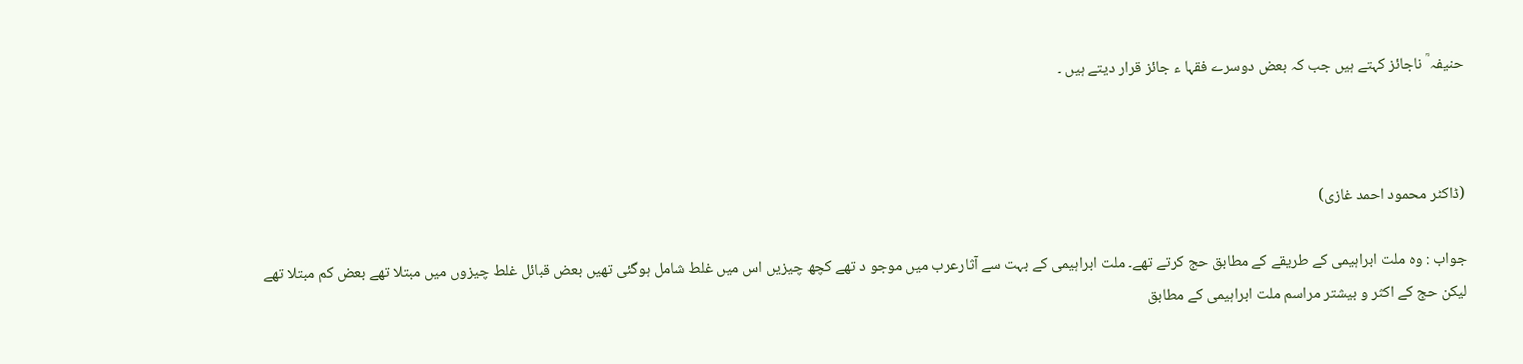حنیفہ ؒ ناجائز کہتے ہیں جب کہ بعض دوسرے فقہا ء جائز قرار دیتے ہیں ۔



(ڈاکٹر محمود احمد غازی)

جواب : وہ ملت ابراہیمی کے طریقے کے مطابق حج کرتے تھے۔ ملت ابراہیمی کے بہت سے آثارعرب میں موجو د تھے کچھ چیزیں اس میں غلط شامل ہوگئی تھیں بعض قبائل غلط چیزوں میں مبتلا تھے بعض کم مبتلا تھے لیکن حج کے اکثر و بیشتر مراسم ملت ابراہیمی کے مطابق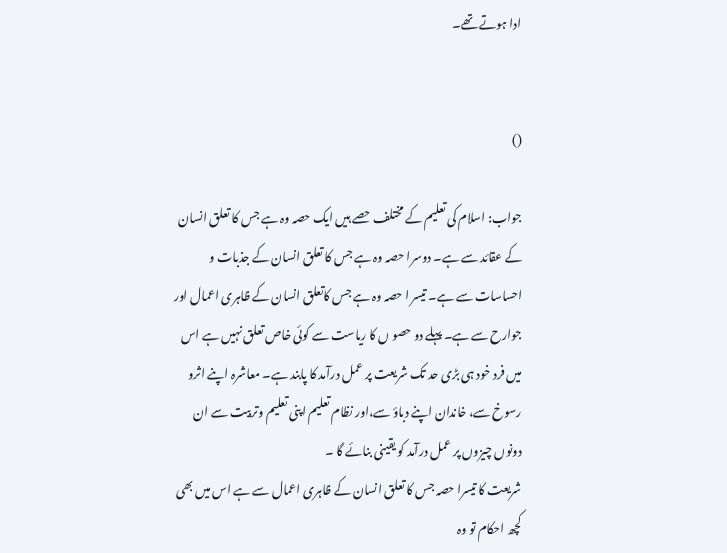ادا ہوتے تھے۔


()

جواب: اسلام کی تعلیم کے مختلف حصے ہیں ایک حصہ وہ ہے جس کا تعلق انسان کے عقائد سے ہے۔ دوسرا حصہ وہ ہے جس کا تعلق انسان کے جذبات و احساسات سے ہے۔ تیسر ا حصہ وہ ہے جس کاتعلق انسان کے ظاہری اعمال اور جوارح سے ہے۔ پہلے دو حصو ں کا ریاست سے کوئی خاص تعلق نہیں ہے اس میں فرد خود ہی بڑی حد تک شریعت پر عمل درآمد کا پابند ہے۔ معاشرہ اپنے اثرو رسوخ سے، خاندان اپنے دباؤ سے،اور نظام تعلیم اپنی تعلیم وتربیت سے ان دونوں چیزوں پر عمل درآمد کو یقینی بنائے گا ۔
شریعت کا تیسرا حصہ جس کا تعلق انسان کے ظاہری اعمال سے ہے اس میں بھی کچھ احکام تو وہ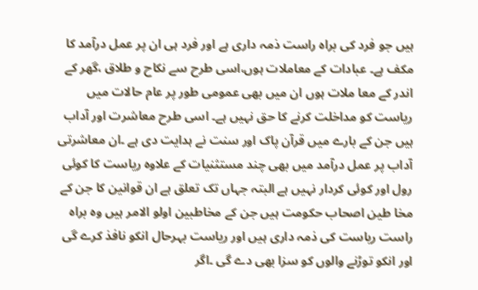ہیں جو فرد کی براہ راست ذمہ داری ہے اور فرد ہی ان پر عمل درآمد کا مکف ہے۔ عبادات کے معاملات ہوں،اسی طرح سے نکاح و طلاق ،گھر کے اندر کے معا ملات ہوں ان میں بھی عمومی طور پر عام حالات میں ریاست کو مداخلت کرنے کا حق نہیں ہے۔ اسی طرح معاشرت اور آداب ہیں جن کے بارے میں قرآن پاک اور سنت نے ہدایت دی ہے ۔ان معاشرتی آداب پر عمل درآمد میں بھی چند مستثنیات کے علاوہ ریاست کا کوئی رول اور کوئی کردار نہیں ہے البتہ جہاں تک تعلق ہے ان قوانین کا جن کے مخا طین اصحاب حکومت ہیں جن کے مخاطبین اولو الامر ہیں وہ براہ راست ریاست کی ذمہ داری ہیں اور ریاست بہرحال انکو نافذ کرے گی اور انکو توڑنے والوں کو سزا بھی دے گی ۔اگر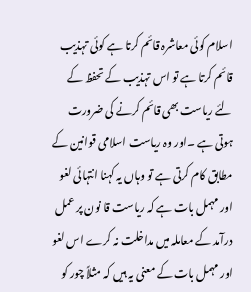اسلام کوئی معاشرہ قائم کرتا ہے کوئی تہذیب قائم کرتا ہے تو اس تہذیب کے تحفظ کے لئے ریاست بھی قائم کرنے کی ضرورت ہوتی ہے ۔اور وہ ریاست اسلامی قوانین کے مطابق کام کرتی ہے تو وہاں یہ کہنا انتہائی لغو اور مہمل بات ہے کہ ریاست قا نون پر عمل درآمد کے معاملہ میں مداخلت نہ کرے اس لغو اور مہمل بات کے معنی یہ ہیں کہ مثلاً چور کو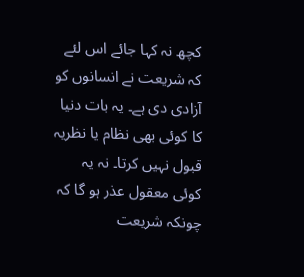کچھ نہ کہا جائے اس لئے کہ شریعت نے انسانوں کو آزادی دی ہے۔ یہ بات دنیا کا کوئی بھی نظام یا نظریہ قبول نہیں کرتا۔ نہ یہ کوئی معقول عذر ہو گا کہ چونکہ شریعت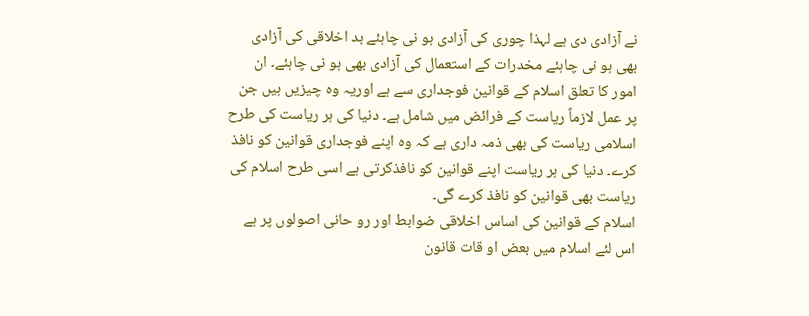نے آزادی دی ہے لہذا چوری کی آزادی ہو نی چاہئے بد اخلاقی کی آزادی بھی ہو نی چاہئے مخدرات کے استعمال کی آزادی بھی ہو نی چاہئے۔ ان امور کا تعلق اسلام کے قوانین فوجداری سے ہے اوریہ وہ چیزیں ہیں جن پر عمل لازماً ریاست کے فرائض میں شامل ہے۔ دنیا کی ہر ریاست کی طرح اسلامی ریاست کی بھی ذمہ داری ہے کہ وہ اپنے فوجداری قوانین کو نافذ کرے۔ دنیا کی ہر ریاست اپنے قوانین کو نافذکرتی ہے اسی طرح اسلام کی ریاست بھی قوانین کو نافذ کرے گی۔
اسلام کے قوانین کی اساس اخلاقی ضوابط اور رو حانی اصولوں پر ہے اس لئے اسلام میں بعض او قات قانون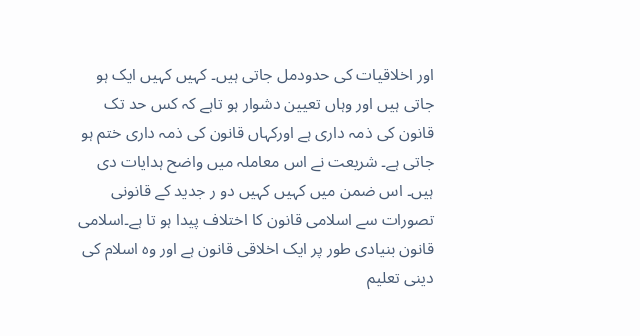اور اخلاقیات کی حدودمل جاتی ہیں۔ کہیں کہیں ایک ہو جاتی ہیں اور وہاں تعیین دشوار ہو تاہے کہ کس حد تک قانون کی ذمہ داری ہے اورکہاں قانون کی ذمہ داری ختم ہو جاتی ہے۔ شریعت نے اس معاملہ میں واضح ہدایات دی ہیں۔ اس ضمن میں کہیں کہیں دو ر جدید کے قانونی تصورات سے اسلامی قانون کا اختلاف پیدا ہو تا ہے۔اسلامی قانون بنیادی طور پر ایک اخلاقی قانون ہے اور وہ اسلام کی دینی تعلیم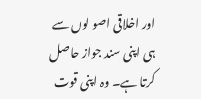اور اخلاقی اصو لوں سے ہی اپنی سند جواز حاصل کرتا ہے۔ وہ اپنی قوت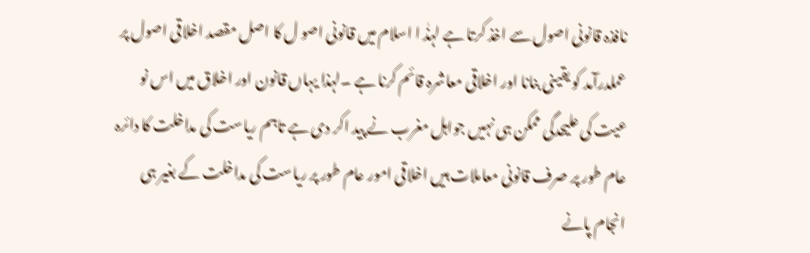نافذہ قانونی اصول سے اخذ کرتا ہے لہذٰ ا اسلام میں قانونی اصو ل کا اصل مقصد اخلاقی اصول پر عملدرآمد کو یقینی بنانا اور اخلاقی معاشرہ قائم کرنا ہے ۔لہذا یہاں قانون اور اخلاق میں اس نو عیت کی علیحدگی ممکن ہی نہیں جواہل مغرب نے پید اکر دی ہے تاہم ریاست کی مداخلت کا دائرہ عام طور پر صرف قانونی معاملات ہیں اخلاقی امور عام طور پر ریاست کی مداخلت کے بغیر ہی انجام پانے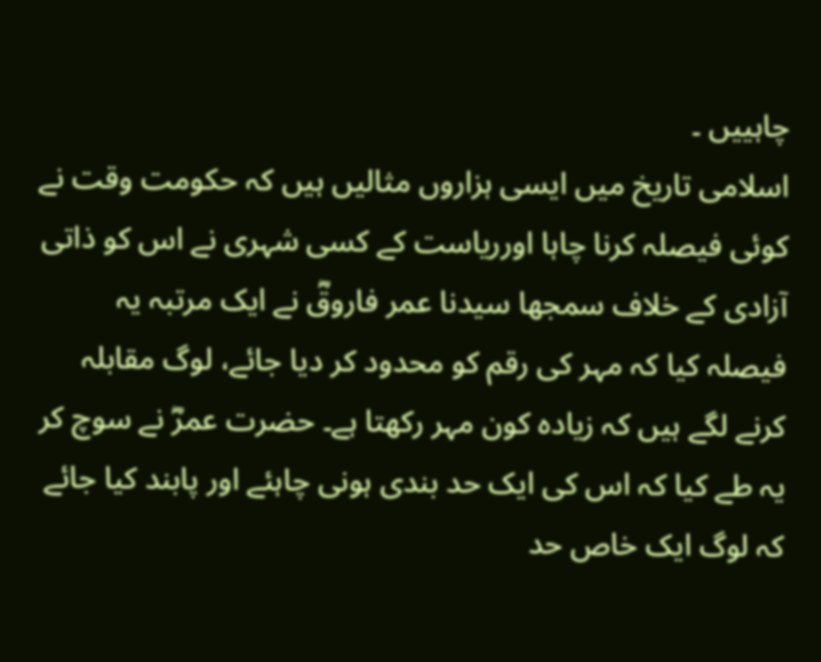چاہییں ۔
اسلامی تاریخ میں ایسی ہزاروں مثالیں ہیں کہ حکومت وقت نے کوئی فیصلہ کرنا چاہا اورریاست کے کسی شہری نے اس کو ذاتی آزادی کے خلاف سمجھا سیدنا عمر فاروقؓ نے ایک مرتبہ یہ فیصلہ کیا کہ مہر کی رقم کو محدود کر دیا جائے، لوگ مقابلہ کرنے لگے ہیں کہ زیادہ کون مہر رکھتا ہے۔ حضرت عمرؓ نے سوچ کر یہ طے کیا کہ اس کی ایک حد بندی ہونی چاہئے اور پابند کیا جائے کہ لوگ ایک خاص حد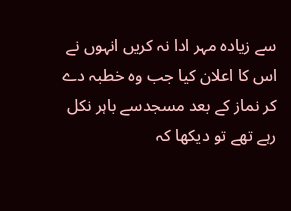سے زیادہ مہر ادا نہ کریں انہوں نے اس کا اعلان کیا جب وہ خطبہ دے کر نماز کے بعد مسجدسے باہر نکل رہے تھے تو دیکھا کہ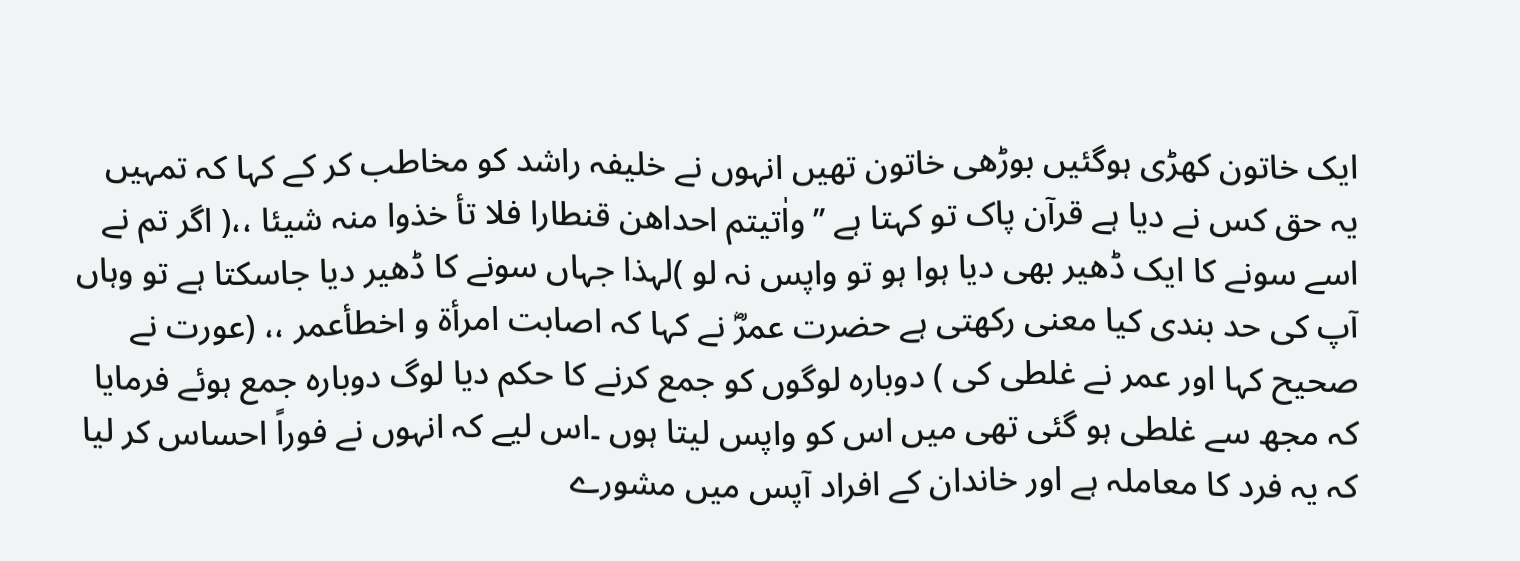ایک خاتون کھڑی ہوگئیں بوڑھی خاتون تھیں انہوں نے خلیفہ راشد کو مخاطب کر کے کہا کہ تمہیں یہ حق کس نے دیا ہے قرآن پاک تو کہتا ہے ’’ واٰتیتم احداھن قنطارا فلا تأ خذوا منہ شیئا ،،( اگر تم نے اسے سونے کا ایک ڈھیر بھی دیا ہوا ہو تو واپس نہ لو )لہذا جہاں سونے کا ڈھیر دیا جاسکتا ہے تو وہاں آپ کی حد بندی کیا معنی رکھتی ہے حضرت عمرؓ نے کہا کہ اصابت امرأۃ و اخطأعمر ،، (عورت نے صحیح کہا اور عمر نے غلطی کی ) دوبارہ لوگوں کو جمع کرنے کا حکم دیا لوگ دوبارہ جمع ہوئے فرمایا کہ مجھ سے غلطی ہو گئی تھی میں اس کو واپس لیتا ہوں ۔اس لیے کہ انہوں نے فوراً احساس کر لیا کہ یہ فرد کا معاملہ ہے اور خاندان کے افراد آپس میں مشورے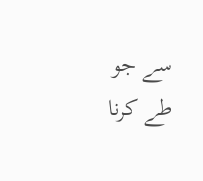سے جو طے کرنا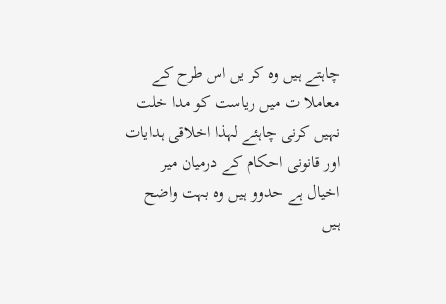چاہتے ہیں وہ کر یں اس طرح کے معاملا ت میں ریاست کو مدا خلت نہیں کرنی چاہئے لہذا اخلاقی ہدایات اور قانونی احکام کے درمیان میر اخیال ہے حدوو ہیں وہ بہت واضح ہیں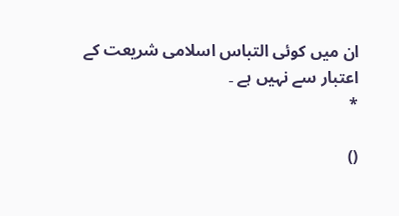ان میں کوئی التباس اسلامی شریعت کے اعتبار سے نہیں ہے ۔
*

()